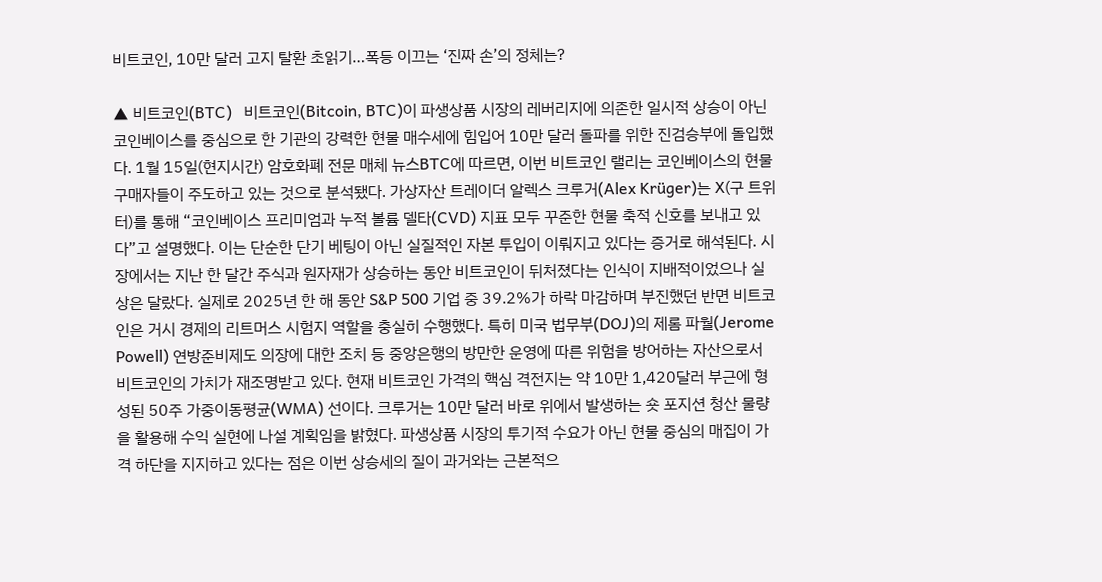비트코인, 10만 달러 고지 탈환 초읽기…폭등 이끄는 ‘진짜 손’의 정체는?

▲ 비트코인(BTC)   비트코인(Bitcoin, BTC)이 파생상품 시장의 레버리지에 의존한 일시적 상승이 아닌 코인베이스를 중심으로 한 기관의 강력한 현물 매수세에 힘입어 10만 달러 돌파를 위한 진검승부에 돌입했다. 1월 15일(현지시간) 암호화폐 전문 매체 뉴스BTC에 따르면, 이번 비트코인 랠리는 코인베이스의 현물 구매자들이 주도하고 있는 것으로 분석됐다. 가상자산 트레이더 알렉스 크루거(Alex Krüger)는 X(구 트위터)를 통해 “코인베이스 프리미엄과 누적 볼륨 델타(CVD) 지표 모두 꾸준한 현물 축적 신호를 보내고 있다”고 설명했다. 이는 단순한 단기 베팅이 아닌 실질적인 자본 투입이 이뤄지고 있다는 증거로 해석된다. 시장에서는 지난 한 달간 주식과 원자재가 상승하는 동안 비트코인이 뒤처졌다는 인식이 지배적이었으나 실상은 달랐다. 실제로 2025년 한 해 동안 S&P 500 기업 중 39.2%가 하락 마감하며 부진했던 반면 비트코인은 거시 경제의 리트머스 시험지 역할을 충실히 수행했다. 특히 미국 법무부(DOJ)의 제롬 파월(Jerome Powell) 연방준비제도 의장에 대한 조치 등 중앙은행의 방만한 운영에 따른 위험을 방어하는 자산으로서 비트코인의 가치가 재조명받고 있다. 현재 비트코인 가격의 핵심 격전지는 약 10만 1,420달러 부근에 형성된 50주 가중이동평균(WMA) 선이다. 크루거는 10만 달러 바로 위에서 발생하는 숏 포지션 청산 물량을 활용해 수익 실현에 나설 계획임을 밝혔다. 파생상품 시장의 투기적 수요가 아닌 현물 중심의 매집이 가격 하단을 지지하고 있다는 점은 이번 상승세의 질이 과거와는 근본적으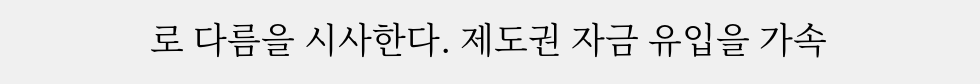로 다름을 시사한다. 제도권 자금 유입을 가속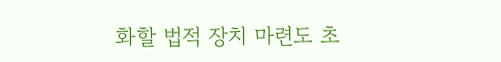화할 법적 장치 마련도 초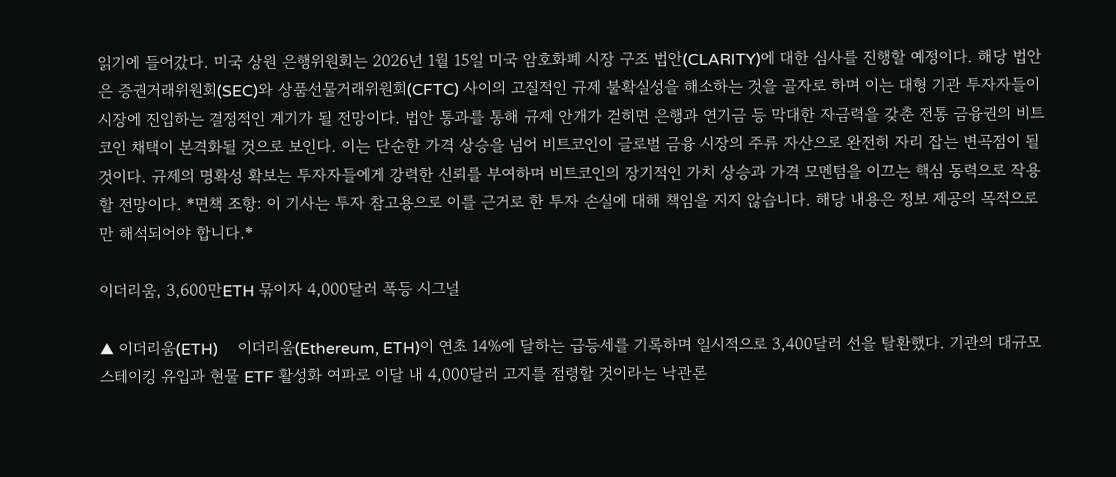읽기에 들어갔다. 미국 상원 은행위원회는 2026년 1월 15일 미국 암호화폐 시장 구조 법안(CLARITY)에 대한 심사를 진행할 예정이다. 해당 법안은 증권거래위원회(SEC)와 상품선물거래위원회(CFTC) 사이의 고질적인 규제 불확실성을 해소하는 것을 골자로 하며 이는 대형 기관 투자자들이 시장에 진입하는 결정적인 계기가 될 전망이다. 법안 통과를 통해 규제 안개가 걷히면 은행과 연기금 등 막대한 자금력을 갖춘 전통 금융권의 비트코인 채택이 본격화될 것으로 보인다. 이는 단순한 가격 상승을 넘어 비트코인이 글로벌 금융 시장의 주류 자산으로 완전히 자리 잡는 변곡점이 될 것이다. 규제의 명확성 확보는 투자자들에게 강력한 신뢰를 부여하며 비트코인의 장기적인 가치 상승과 가격 모멘텀을 이끄는 핵심 동력으로 작용할 전망이다. *면책 조항: 이 기사는 투자 참고용으로 이를 근거로 한 투자 손실에 대해 책임을 지지 않습니다. 해당 내용은 정보 제공의 목적으로만 해석되어야 합니다.*

이더리움, 3,600만ETH 묶이자 4,000달러 폭등 시그널

▲ 이더리움(ETH)     이더리움(Ethereum, ETH)이 연초 14%에 달하는 급등세를 기록하며 일시적으로 3,400달러 선을 탈환했다. 기관의 대규모 스테이킹 유입과 현물 ETF 활성화 여파로 이달 내 4,000달러 고지를 점령할 것이라는 낙관론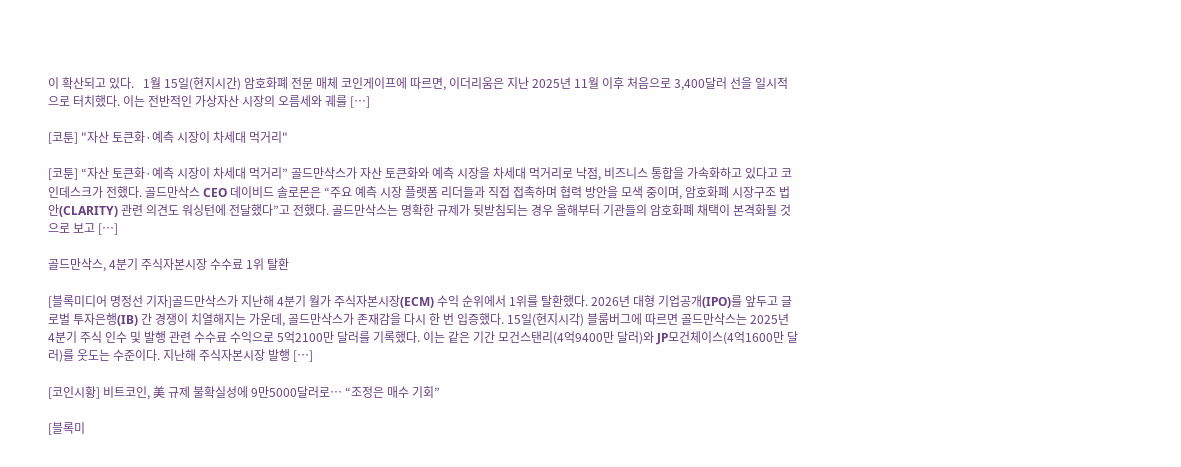이 확산되고 있다.   1월 15일(현지시간) 암호화폐 전문 매체 코인게이프에 따르면, 이더리움은 지난 2025년 11월 이후 처음으로 3,400달러 선을 일시적으로 터치했다. 이는 전반적인 가상자산 시장의 오름세와 궤를 […]

[코툰] "자산 토큰화·예측 시장이 차세대 먹거리"

[코툰] “자산 토큰화·예측 시장이 차세대 먹거리” 골드만삭스가 자산 토큰화와 예측 시장을 차세대 먹거리로 낙점, 비즈니스 통합을 가속화하고 있다고 코인데스크가 전했다. 골드만삭스 CEO 데이비드 솔로몬은 “주요 예측 시장 플랫폼 리더들과 직접 접촉하며 협력 방안을 모색 중이며, 암호화폐 시장구조 법안(CLARITY) 관련 의견도 워싱턴에 전달했다”고 전했다. 골드만삭스는 명확한 규제가 뒷받침되는 경우 올해부터 기관들의 암호화폐 채택이 본격화될 것으로 보고 […]

골드만삭스, 4분기 주식자본시장 수수료 1위 탈환

[블록미디어 명정선 기자]골드만삭스가 지난해 4분기 월가 주식자본시장(ECM) 수익 순위에서 1위를 탈환했다. 2026년 대형 기업공개(IPO)를 앞두고 글로벌 투자은행(IB) 간 경쟁이 치열해지는 가운데, 골드만삭스가 존재감을 다시 한 번 입증했다. 15일(현지시각) 블룸버그에 따르면 골드만삭스는 2025년 4분기 주식 인수 및 발행 관련 수수료 수익으로 5억2100만 달러를 기록했다. 이는 같은 기간 모건스탠리(4억9400만 달러)와 JP모건체이스(4억1600만 달러)를 웃도는 수준이다. 지난해 주식자본시장 발행 […]

[코인시황] 비트코인, 美 규제 불확실성에 9만5000달러로… “조정은 매수 기회”

[블록미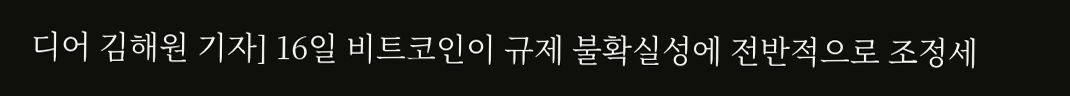디어 김해원 기자] 16일 비트코인이 규제 불확실성에 전반적으로 조정세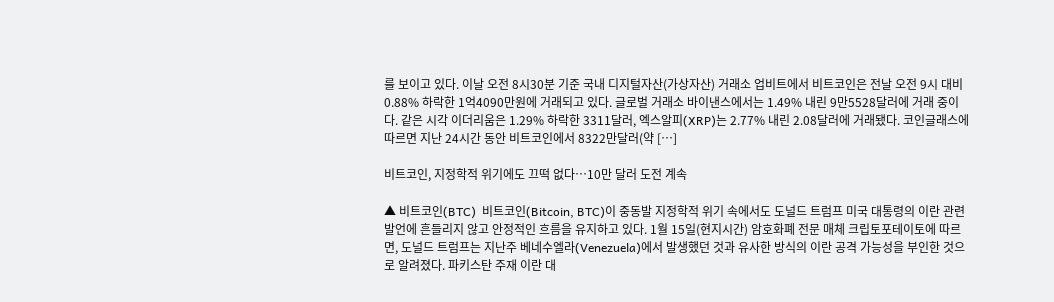를 보이고 있다. 이날 오전 8시30분 기준 국내 디지털자산(가상자산) 거래소 업비트에서 비트코인은 전날 오전 9시 대비 0.88% 하락한 1억4090만원에 거래되고 있다. 글로벌 거래소 바이낸스에서는 1.49% 내린 9만5528달러에 거래 중이다. 같은 시각 이더리움은 1.29% 하락한 3311달러, 엑스알피(XRP)는 2.77% 내린 2.08달러에 거래됐다. 코인글래스에 따르면 지난 24시간 동안 비트코인에서 8322만달러(약 […]

비트코인, 지정학적 위기에도 끄떡 없다…10만 달러 도전 계속

▲ 비트코인(BTC)  비트코인(Bitcoin, BTC)이 중동발 지정학적 위기 속에서도 도널드 트럼프 미국 대통령의 이란 관련 발언에 흔들리지 않고 안정적인 흐름을 유지하고 있다. 1월 15일(현지시간) 암호화폐 전문 매체 크립토포테이토에 따르면, 도널드 트럼프는 지난주 베네수엘라(Venezuela)에서 발생했던 것과 유사한 방식의 이란 공격 가능성을 부인한 것으로 알려졌다. 파키스탄 주재 이란 대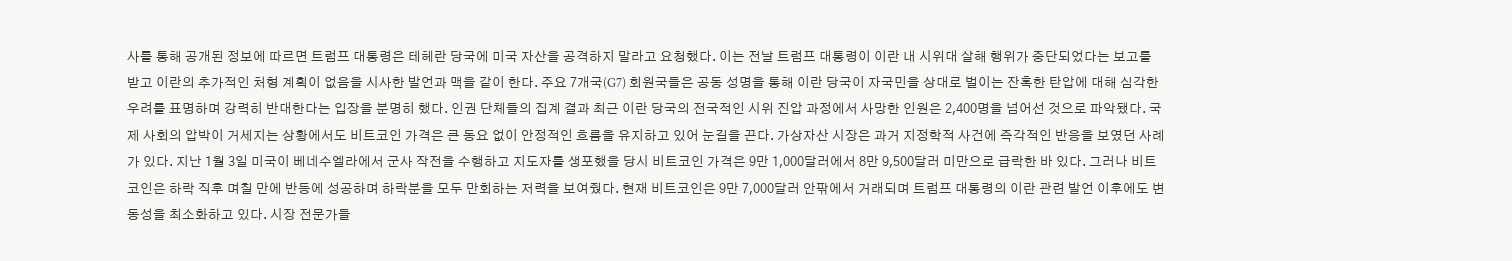사를 통해 공개된 정보에 따르면 트럼프 대통령은 테헤란 당국에 미국 자산을 공격하지 말라고 요청했다. 이는 전날 트럼프 대통령이 이란 내 시위대 살해 행위가 중단되었다는 보고를 받고 이란의 추가적인 처형 계획이 없음을 시사한 발언과 맥을 같이 한다. 주요 7개국(G7) 회원국들은 공동 성명을 통해 이란 당국이 자국민을 상대로 벌이는 잔혹한 탄압에 대해 심각한 우려를 표명하며 강력히 반대한다는 입장을 분명히 했다. 인권 단체들의 집계 결과 최근 이란 당국의 전국적인 시위 진압 과정에서 사망한 인원은 2,400명을 넘어선 것으로 파악됐다. 국제 사회의 압박이 거세지는 상황에서도 비트코인 가격은 큰 동요 없이 안정적인 흐름을 유지하고 있어 눈길을 끈다. 가상자산 시장은 과거 지정학적 사건에 즉각적인 반응을 보였던 사례가 있다. 지난 1월 3일 미국이 베네수엘라에서 군사 작전을 수행하고 지도자를 생포했을 당시 비트코인 가격은 9만 1,000달러에서 8만 9,500달러 미만으로 급락한 바 있다. 그러나 비트코인은 하락 직후 며칠 만에 반등에 성공하며 하락분을 모두 만회하는 저력을 보여줬다. 현재 비트코인은 9만 7,000달러 안팎에서 거래되며 트럼프 대통령의 이란 관련 발언 이후에도 변동성을 최소화하고 있다. 시장 전문가들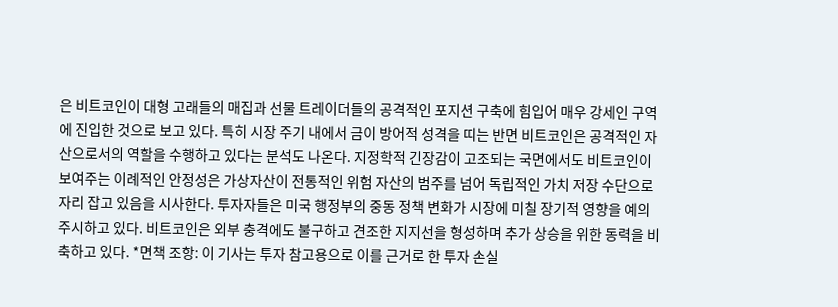은 비트코인이 대형 고래들의 매집과 선물 트레이더들의 공격적인 포지션 구축에 힘입어 매우 강세인 구역에 진입한 것으로 보고 있다. 특히 시장 주기 내에서 금이 방어적 성격을 띠는 반면 비트코인은 공격적인 자산으로서의 역할을 수행하고 있다는 분석도 나온다. 지정학적 긴장감이 고조되는 국면에서도 비트코인이 보여주는 이례적인 안정성은 가상자산이 전통적인 위험 자산의 범주를 넘어 독립적인 가치 저장 수단으로 자리 잡고 있음을 시사한다. 투자자들은 미국 행정부의 중동 정책 변화가 시장에 미칠 장기적 영향을 예의주시하고 있다. 비트코인은 외부 충격에도 불구하고 견조한 지지선을 형성하며 추가 상승을 위한 동력을 비축하고 있다. *면책 조항: 이 기사는 투자 참고용으로 이를 근거로 한 투자 손실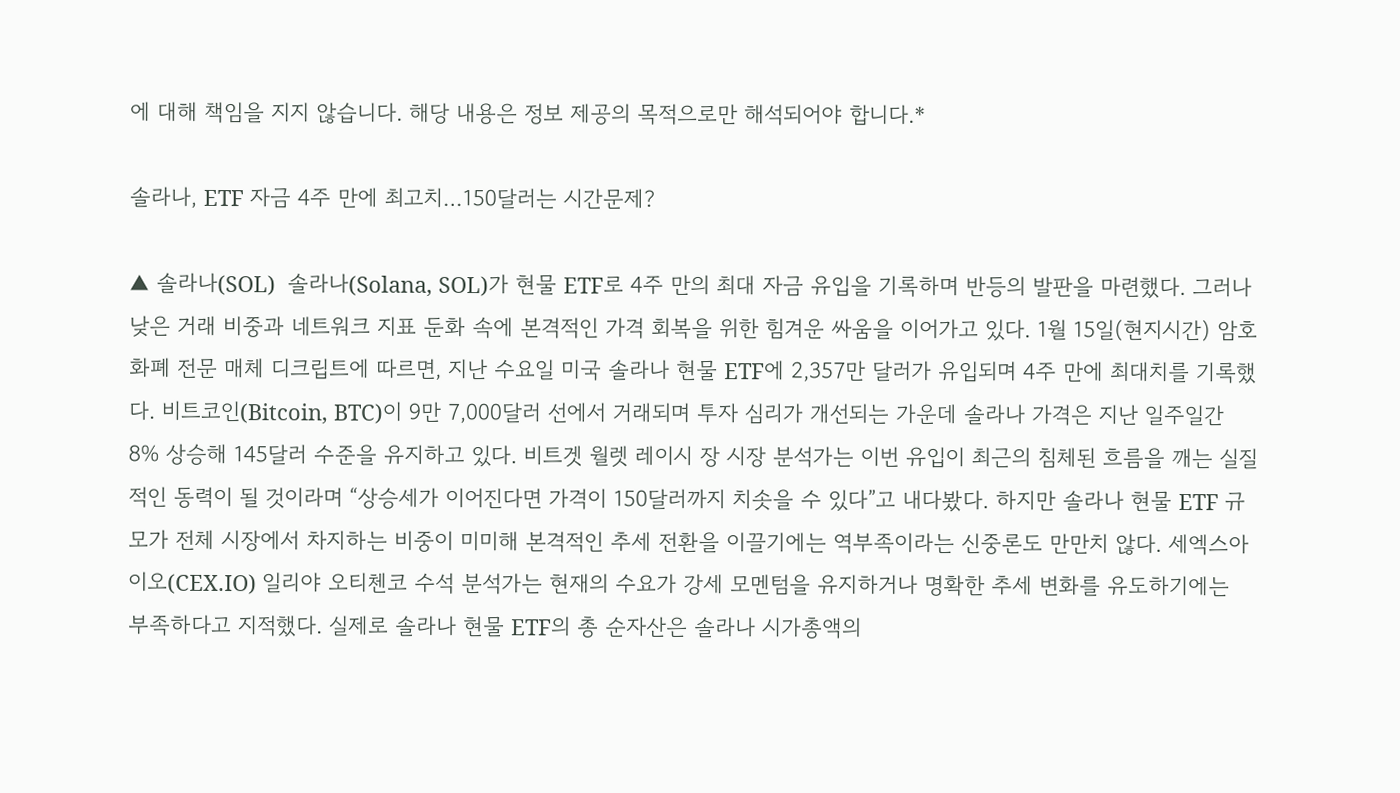에 대해 책임을 지지 않습니다. 해당 내용은 정보 제공의 목적으로만 해석되어야 합니다.*

솔라나, ETF 자금 4주 만에 최고치…150달러는 시간문제?

▲ 솔라나(SOL)  솔라나(Solana, SOL)가 현물 ETF로 4주 만의 최대 자금 유입을 기록하며 반등의 발판을 마련했다. 그러나 낮은 거래 비중과 네트워크 지표 둔화 속에 본격적인 가격 회복을 위한 힘겨운 싸움을 이어가고 있다. 1월 15일(현지시간) 암호화폐 전문 매체 디크립트에 따르면, 지난 수요일 미국 솔라나 현물 ETF에 2,357만 달러가 유입되며 4주 만에 최대치를 기록했다. 비트코인(Bitcoin, BTC)이 9만 7,000달러 선에서 거래되며 투자 심리가 개선되는 가운데 솔라나 가격은 지난 일주일간 8% 상승해 145달러 수준을 유지하고 있다. 비트겟 월렛 레이시 장 시장 분석가는 이번 유입이 최근의 침체된 흐름을 깨는 실질적인 동력이 될 것이라며 “상승세가 이어진다면 가격이 150달러까지 치솟을 수 있다”고 내다봤다. 하지만 솔라나 현물 ETF 규모가 전체 시장에서 차지하는 비중이 미미해 본격적인 추세 전환을 이끌기에는 역부족이라는 신중론도 만만치 않다. 세엑스아이오(CEX.IO) 일리야 오티첸코 수석 분석가는 현재의 수요가 강세 모멘텀을 유지하거나 명확한 추세 변화를 유도하기에는 부족하다고 지적했다. 실제로 솔라나 현물 ETF의 총 순자산은 솔라나 시가총액의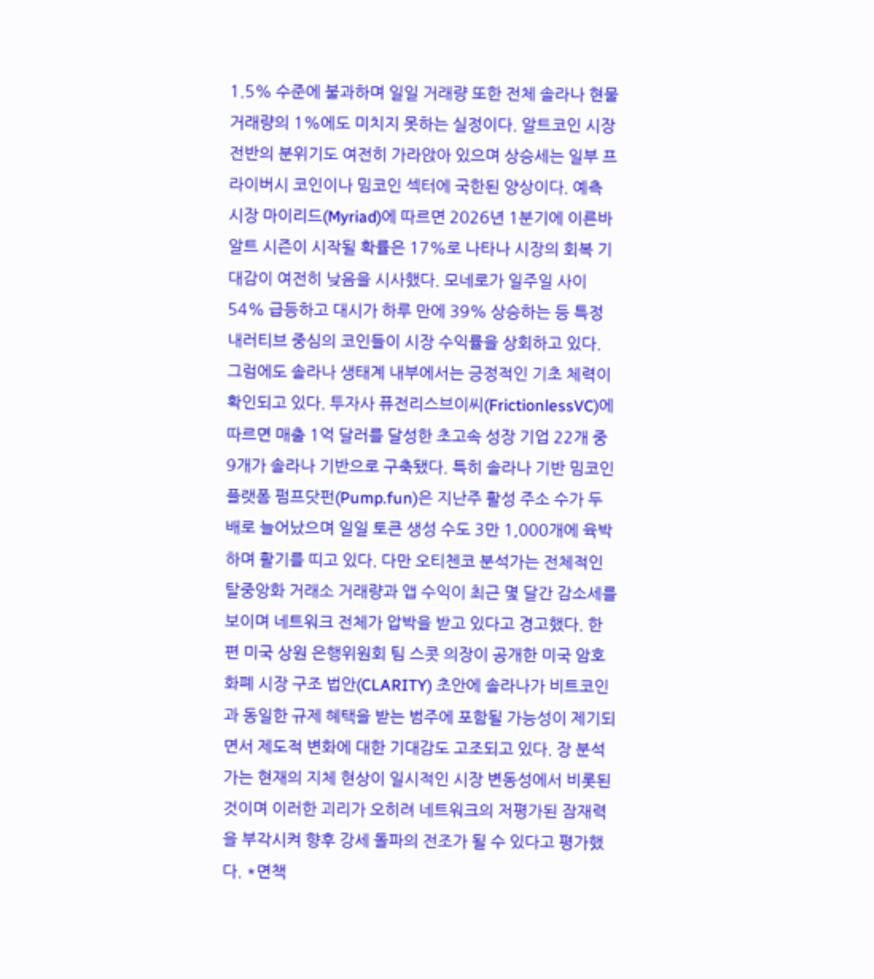1.5% 수준에 불과하며 일일 거래량 또한 전체 솔라나 현물 거래량의 1%에도 미치지 못하는 실정이다. 알트코인 시장 전반의 분위기도 여전히 가라앉아 있으며 상승세는 일부 프라이버시 코인이나 밈코인 섹터에 국한된 양상이다. 예측 시장 마이리드(Myriad)에 따르면 2026년 1분기에 이른바 알트 시즌이 시작될 확률은 17%로 나타나 시장의 회복 기대감이 여전히 낮음을 시사했다. 모네로가 일주일 사이 54% 급등하고 대시가 하루 만에 39% 상승하는 등 특정 내러티브 중심의 코인들이 시장 수익률을 상회하고 있다. 그럼에도 솔라나 생태계 내부에서는 긍정적인 기초 체력이 확인되고 있다. 투자사 퓨전리스브이씨(FrictionlessVC)에 따르면 매출 1억 달러를 달성한 초고속 성장 기업 22개 중 9개가 솔라나 기반으로 구축됐다. 특히 솔라나 기반 밈코인 플랫폼 펌프닷펀(Pump.fun)은 지난주 활성 주소 수가 두 배로 늘어났으며 일일 토큰 생성 수도 3만 1,000개에 육박하며 활기를 띠고 있다. 다만 오티첸코 분석가는 전체적인 탈중앙화 거래소 거래량과 앱 수익이 최근 몇 달간 감소세를 보이며 네트워크 전체가 압박을 받고 있다고 경고했다. 한편 미국 상원 은행위원회 팀 스콧 의장이 공개한 미국 암호화폐 시장 구조 법안(CLARITY) 초안에 솔라나가 비트코인과 동일한 규제 혜택을 받는 범주에 포함될 가능성이 제기되면서 제도적 변화에 대한 기대감도 고조되고 있다. 장 분석가는 현재의 지체 현상이 일시적인 시장 변동성에서 비롯된 것이며 이러한 괴리가 오히려 네트워크의 저평가된 잠재력을 부각시켜 향후 강세 돌파의 전조가 될 수 있다고 평가했다. *면책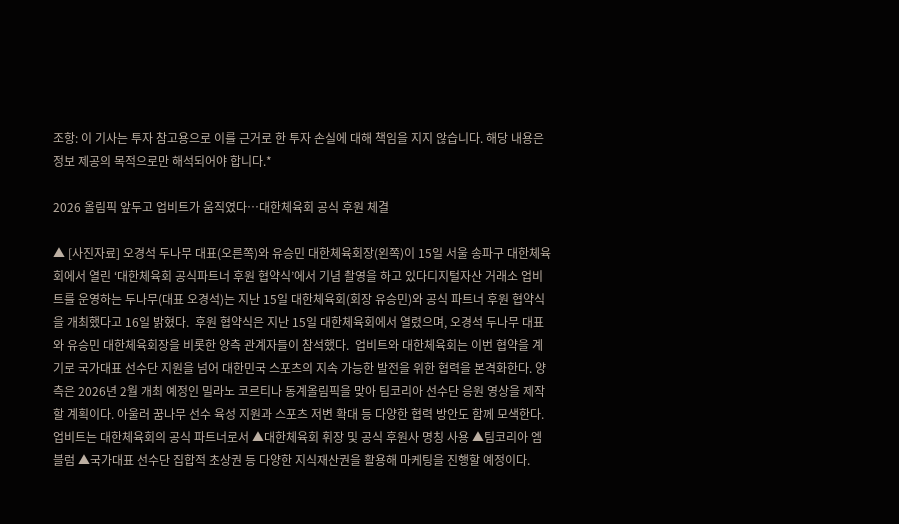조항: 이 기사는 투자 참고용으로 이를 근거로 한 투자 손실에 대해 책임을 지지 않습니다. 해당 내용은 정보 제공의 목적으로만 해석되어야 합니다.*

2026 올림픽 앞두고 업비트가 움직였다…대한체육회 공식 후원 체결

▲ [사진자료] 오경석 두나무 대표(오른쪽)와 유승민 대한체육회장(왼쪽)이 15일 서울 송파구 대한체육회에서 열린 ‘대한체육회 공식파트너 후원 협약식’에서 기념 촬영을 하고 있다디지털자산 거래소 업비트를 운영하는 두나무(대표 오경석)는 지난 15일 대한체육회(회장 유승민)와 공식 파트너 후원 협약식을 개최했다고 16일 밝혔다.  후원 협약식은 지난 15일 대한체육회에서 열렸으며, 오경석 두나무 대표와 유승민 대한체육회장을 비롯한 양측 관계자들이 참석했다.  업비트와 대한체육회는 이번 협약을 계기로 국가대표 선수단 지원을 넘어 대한민국 스포츠의 지속 가능한 발전을 위한 협력을 본격화한다. 양측은 2026년 2월 개최 예정인 밀라노 코르티나 동계올림픽을 맞아 팀코리아 선수단 응원 영상을 제작할 계획이다. 아울러 꿈나무 선수 육성 지원과 스포츠 저변 확대 등 다양한 협력 방안도 함께 모색한다. 업비트는 대한체육회의 공식 파트너로서 ▲대한체육회 휘장 및 공식 후원사 명칭 사용 ▲팀코리아 엠블럼 ▲국가대표 선수단 집합적 초상권 등 다양한 지식재산권을 활용해 마케팅을 진행할 예정이다.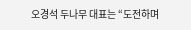오경석 두나무 대표는 “도전하며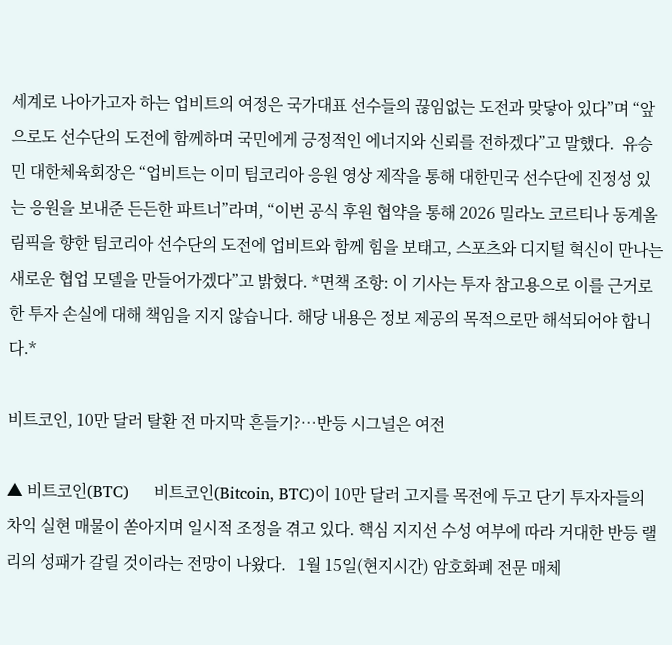세계로 나아가고자 하는 업비트의 여정은 국가대표 선수들의 끊임없는 도전과 맞닿아 있다”며 “앞으로도 선수단의 도전에 함께하며 국민에게 긍정적인 에너지와 신뢰를 전하겠다”고 말했다.  유승민 대한체육회장은 “업비트는 이미 팀코리아 응원 영상 제작을 통해 대한민국 선수단에 진정성 있는 응원을 보내준 든든한 파트너”라며, “이번 공식 후원 협약을 통해 2026 밀라노 코르티나 동계올림픽을 향한 팀코리아 선수단의 도전에 업비트와 함께 힘을 보태고, 스포츠와 디지털 혁신이 만나는 새로운 협업 모델을 만들어가겠다”고 밝혔다. *면책 조항: 이 기사는 투자 참고용으로 이를 근거로 한 투자 손실에 대해 책임을 지지 않습니다. 해당 내용은 정보 제공의 목적으로만 해석되어야 합니다.*

비트코인, 10만 달러 탈환 전 마지막 흔들기?…반등 시그널은 여전

▲ 비트코인(BTC)     비트코인(Bitcoin, BTC)이 10만 달러 고지를 목전에 두고 단기 투자자들의 차익 실현 매물이 쏟아지며 일시적 조정을 겪고 있다. 핵심 지지선 수성 여부에 따라 거대한 반등 랠리의 성패가 갈릴 것이라는 전망이 나왔다.   1월 15일(현지시간) 암호화폐 전문 매체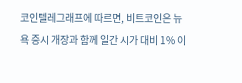코인텔레그래프에 따르면, 비트코인은 뉴욕 증시 개장과 함께 일간 시가 대비 1% 이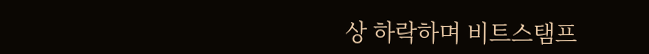상 하락하며 비트스탬프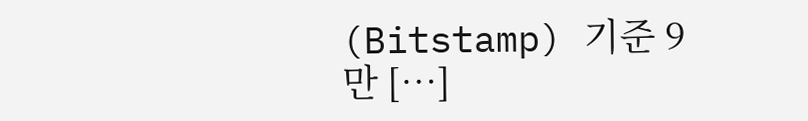(Bitstamp) 기준 9만 […]